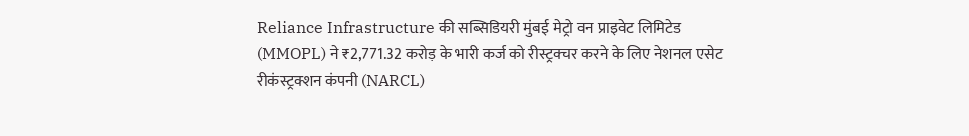Reliance Infrastructure की सब्सिडियरी मुंबई मेट्रो वन प्राइवेट लिमिटेड (MMOPL) ने ₹2,771.32 करोड़ के भारी कर्ज को रीस्ट्रक्चर करने के लिए नेशनल एसेट रीकंस्ट्रक्शन कंपनी (NARCL)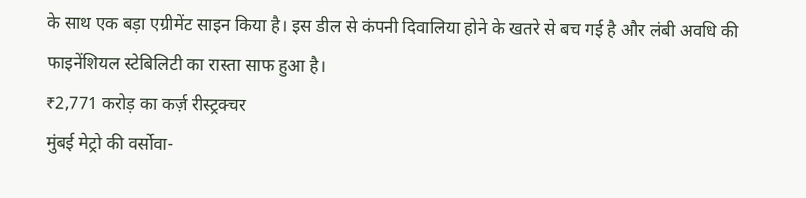के साथ एक बड़ा एग्रीमेंट साइन किया है। इस डील से कंपनी दिवालिया होने के खतरे से बच गई है और लंबी अवधि की फाइनेंशियल स्टेबिलिटी का रास्ता साफ हुआ है।
₹2,771 करोड़ का कर्ज़ रीस्ट्रक्चर
मुंबई मेट्रो की वर्सोवा-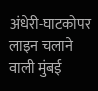अंधेरी-घाटकोपर लाइन चलाने वाली मुंबई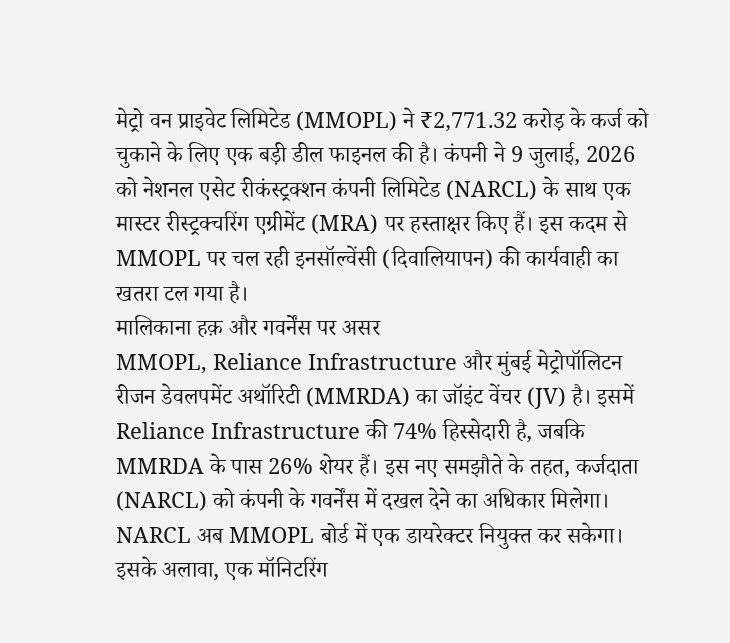मेट्रो वन प्राइवेट लिमिटेड (MMOPL) ने ₹2,771.32 करोड़ के कर्ज को चुकाने के लिए एक बड़ी डील फाइनल की है। कंपनी ने 9 जुलाई, 2026 को नेशनल एसेट रीकंस्ट्रक्शन कंपनी लिमिटेड (NARCL) के साथ एक मास्टर रीस्ट्रक्चरिंग एग्रीमेंट (MRA) पर हस्ताक्षर किए हैं। इस कदम से MMOPL पर चल रही इनसॉल्वेंसी (दिवालियापन) की कार्यवाही का खतरा टल गया है।
मालिकाना हक़ और गवर्नेंस पर असर
MMOPL, Reliance Infrastructure और मुंबई मेट्रोपॉलिटन रीजन डेवलपमेंट अथॉरिटी (MMRDA) का जॉइंट वेंचर (JV) है। इसमें Reliance Infrastructure की 74% हिस्सेदारी है, जबकि MMRDA के पास 26% शेयर हैं। इस नए समझौते के तहत, कर्जदाता (NARCL) को कंपनी के गवर्नेंस में दखल देने का अधिकार मिलेगा। NARCL अब MMOPL बोर्ड में एक डायरेक्टर नियुक्त कर सकेगा। इसके अलावा, एक मॉनिटरिंग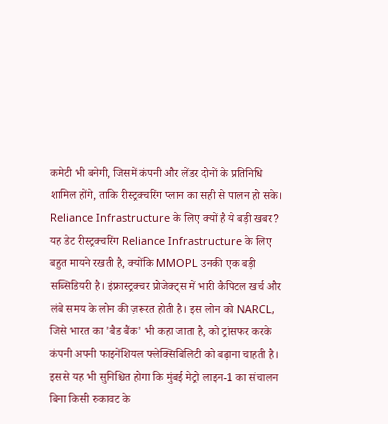कमेटी भी बनेगी, जिसमें कंपनी और लेंडर दोनों के प्रतिनिधि शामिल होंगे, ताकि रीस्ट्रक्चरिंग प्लान का सही से पालन हो सके।
Reliance Infrastructure के लिए क्यों है ये बड़ी खबर?
यह डेट रीस्ट्रक्चरिंग Reliance Infrastructure के लिए बहुत मायने रखती है, क्योंकि MMOPL उनकी एक बड़ी सब्सिडियरी है। इंफ्रास्ट्रक्चर प्रोजेक्ट्स में भारी कैपिटल खर्च और लंबे समय के लोन की ज़रूरत होती है। इस लोन को NARCL, जिसे भारत का 'बैड बैंक' भी कहा जाता है, को ट्रांसफर करके कंपनी अपनी फाइनेंशियल फ्लेक्सिबिलिटी को बढ़ाना चाहती है। इससे यह भी सुनिश्चित होगा कि मुंबई मेट्रो लाइन-1 का संचालन बिना किसी रुकावट के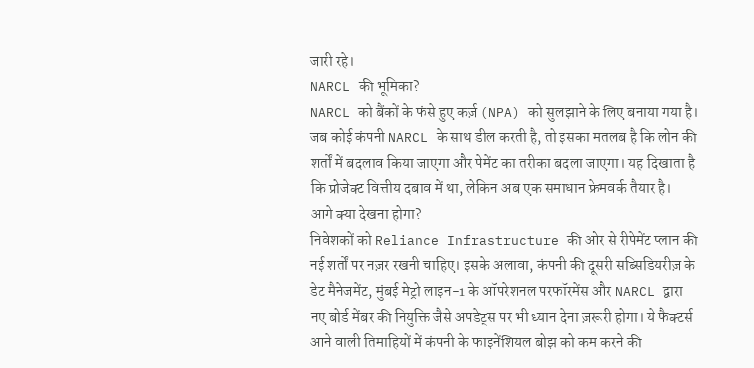जारी रहे।
NARCL की भूमिका?
NARCL को बैंकों के फंसे हुए कर्ज़ (NPA) को सुलझाने के लिए बनाया गया है। जब कोई कंपनी NARCL के साथ डील करती है, तो इसका मतलब है कि लोन की शर्तों में बदलाव किया जाएगा और पेमेंट का तरीका बदला जाएगा। यह दिखाता है कि प्रोजेक्ट वित्तीय दबाव में था, लेकिन अब एक समाधान फ्रेमवर्क तैयार है।
आगे क्या देखना होगा?
निवेशकों को Reliance Infrastructure की ओर से रीपेमेंट प्लान की नई शर्तों पर नज़र रखनी चाहिए। इसके अलावा, कंपनी की दूसरी सब्सिडियरीज़ के डेट मैनेजमेंट, मुंबई मेट्रो लाइन-1 के ऑपरेशनल परफॉरमेंस और NARCL द्वारा नए बोर्ड मेंबर की नियुक्ति जैसे अपडेट्स पर भी ध्यान देना ज़रूरी होगा। ये फैक्टर्स आने वाली तिमाहियों में कंपनी के फाइनेंशियल बोझ को कम करने की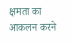क्षमता का आकलन करने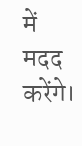में मदद करेंगे।